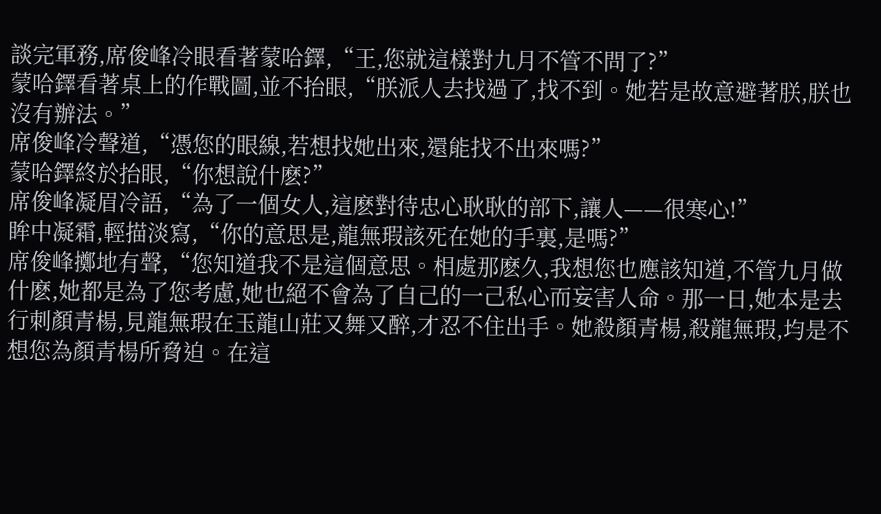談完軍務,席俊峰冷眼看著蒙哈鐸,“王,您就這樣對九月不管不問了?”
蒙哈鐸看著桌上的作戰圖,並不抬眼,“朕派人去找過了,找不到。她若是故意避著朕,朕也沒有辦法。”
席俊峰冷聲道,“憑您的眼線,若想找她出來,還能找不出來嗎?”
蒙哈鐸終於抬眼,“你想說什麽?”
席俊峰凝眉冷語,“為了一個女人,這麽對待忠心耿耿的部下,讓人——很寒心!”
眸中凝霜,輕描淡寫,“你的意思是,龍無瑕該死在她的手裏,是嗎?”
席俊峰擲地有聲,“您知道我不是這個意思。相處那麽久,我想您也應該知道,不管九月做什麽,她都是為了您考慮,她也絕不會為了自己的一己私心而妄害人命。那一日,她本是去行刺顏青楊,見龍無瑕在玉龍山莊又舞又醉,才忍不住出手。她殺顏青楊,殺龍無瑕,均是不想您為顏青楊所脅迫。在這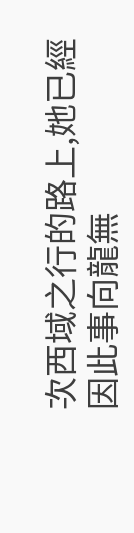次西域之行的路上,她已經因此事向龍無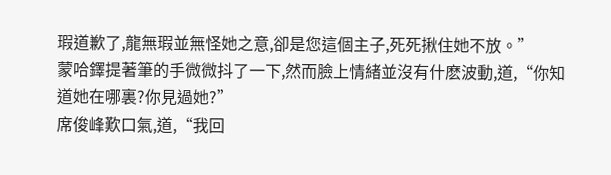瑕道歉了,龍無瑕並無怪她之意,卻是您這個主子,死死揪住她不放。”
蒙哈鐸提著筆的手微微抖了一下,然而臉上情緒並沒有什麽波動,道,“你知道她在哪裏?你見過她?”
席俊峰歎口氣,道,“我回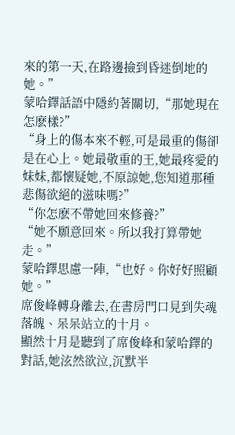來的第一天,在路邊撿到昏迷倒地的她。”
蒙哈鐸話語中隱約著關切,“那她現在怎麽樣?”
“身上的傷本來不輕,可是最重的傷卻是在心上。她最敬重的王,她最疼愛的妹妹,都懷疑她,不原諒她,您知道那種悲傷欲絕的滋味嗎?”
“你怎麽不帶她回來修養?”
“她不願意回來。所以我打算帶她走。”
蒙哈鐸思慮一陣,“也好。你好好照顧她。”
席俊峰轉身離去,在書房門口見到失魂落魄、呆呆站立的十月。
顯然十月是聽到了席俊峰和蒙哈鐸的對話,她泫然欲泣,沉默半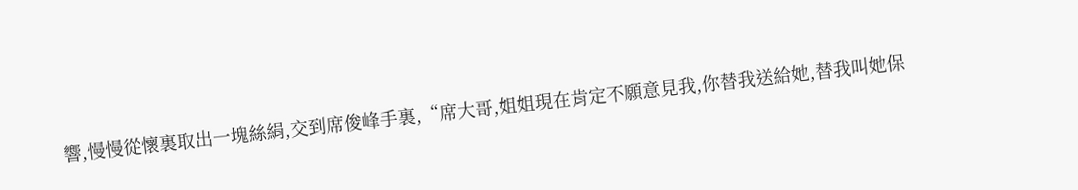響,慢慢從懷裏取出一塊絲絹,交到席俊峰手裏,“席大哥,姐姐現在肯定不願意見我,你替我送給她,替我叫她保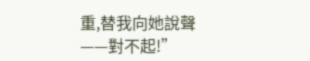重,替我向她說聲——對不起!”